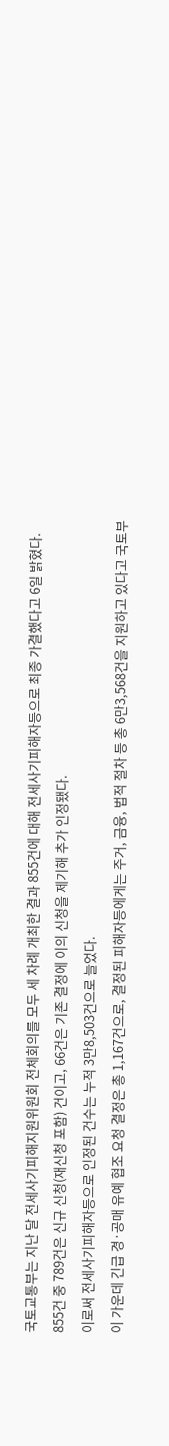국토교통부는 지난 달 전세사기피해지원위원회 전체회의를 모두 세 차례 개최한 결과 855건에 대해 전세사기피해자등으로 최종 가결했다고 6일 밝혔다.
855건 중 789건은 신규 신청(재신청 포함) 건이고, 66건은 기존 결정에 이의 신청을 제기해 추가 인정됐다.
이로써 전세사기피해자등으로 인정된 건수는 누적 3만8,503건으로 늘었다.
이 가운데 긴급 경·공매 유예 협조 요청 결정은 총 1,167건으로, 결정된 피해자등에게는 주거, 금융, 법적 절차 등 총 6만3,568건을 지원하고 있다고 국토부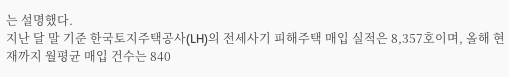는 설명했다.
지난 달 말 기준 한국토지주택공사(LH)의 전세사기 피해주택 매입 실적은 8,357호이며, 올해 현재까지 월평균 매입 건수는 840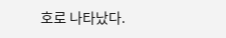호로 나타났다.